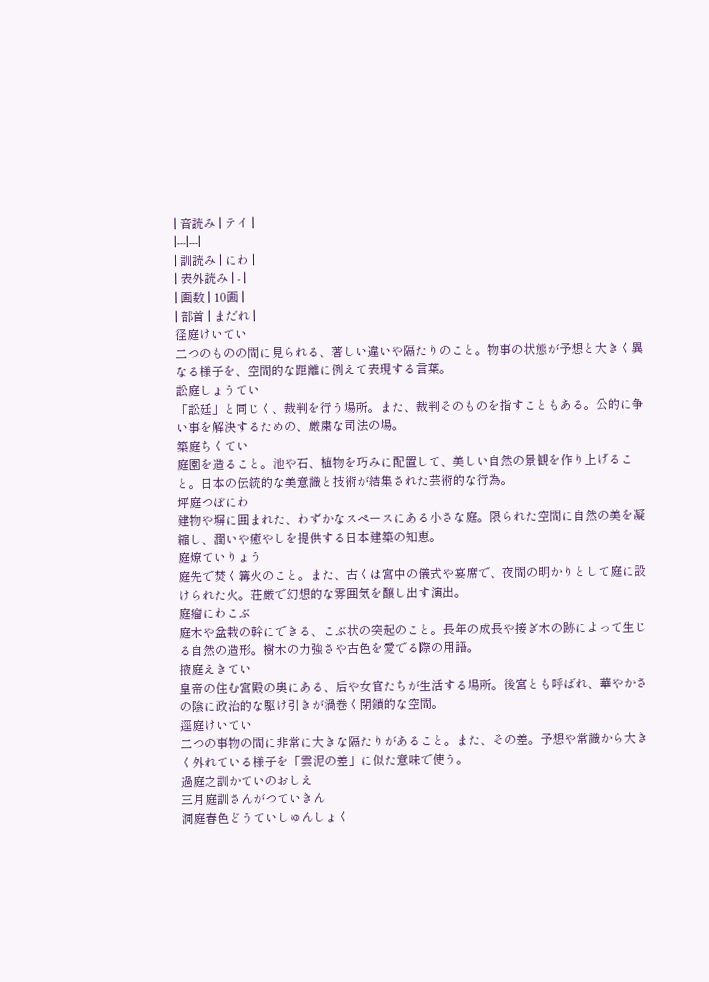| 音読み | テイ |
|---|---|
| 訓読み | にわ |
| 表外読み | - |
| 画数 | 10画 |
| 部首 | まだれ |
径庭けいてい
二つのものの間に見られる、著しい違いや隔たりのこと。物事の状態が予想と大きく異なる様子を、空間的な距離に例えて表現する言葉。
訟庭しょうてい
「訟廷」と同じく、裁判を行う場所。また、裁判そのものを指すこともある。公的に争い事を解決するための、厳粛な司法の場。
築庭ちくてい
庭園を造ること。池や石、植物を巧みに配置して、美しい自然の景観を作り上げること。日本の伝統的な美意識と技術が結集された芸術的な行為。
坪庭つぼにわ
建物や塀に囲まれた、わずかなスペースにある小さな庭。限られた空間に自然の美を凝縮し、潤いや癒やしを提供する日本建築の知恵。
庭燎ていりょう
庭先で焚く篝火のこと。また、古くは宮中の儀式や宴席で、夜間の明かりとして庭に設けられた火。荘厳で幻想的な雰囲気を醸し出す演出。
庭瘤にわこぶ
庭木や盆栽の幹にできる、こぶ状の突起のこと。長年の成長や接ぎ木の跡によって生じる自然の造形。樹木の力強さや古色を愛でる際の用語。
掖庭えきてい
皇帝の住む宮殿の奥にある、后や女官たちが生活する場所。後宮とも呼ばれ、華やかさの陰に政治的な駆け引きが渦巻く閉鎖的な空間。
逕庭けいてい
二つの事物の間に非常に大きな隔たりがあること。また、その差。予想や常識から大きく外れている様子を「雲泥の差」に似た意味で使う。
過庭之訓かていのおしえ
三月庭訓さんがつていきん
洞庭春色どうていしゅんしょく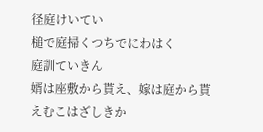径庭けいてい
槌で庭掃くつちでにわはく
庭訓ていきん
婿は座敷から貰え、嫁は庭から貰えむこはざしきか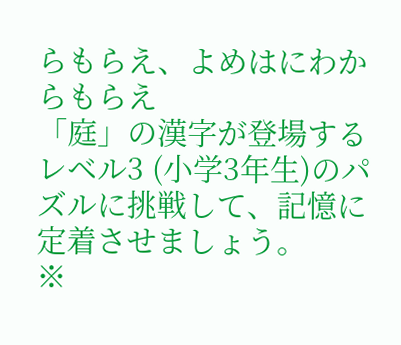らもらえ、よめはにわからもらえ
「庭」の漢字が登場するレベル3 (小学3年生)のパズルに挑戦して、記憶に定着させましょう。
※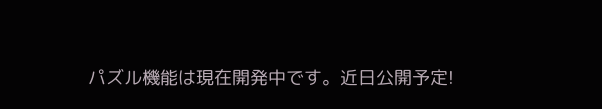パズル機能は現在開発中です。近日公開予定!